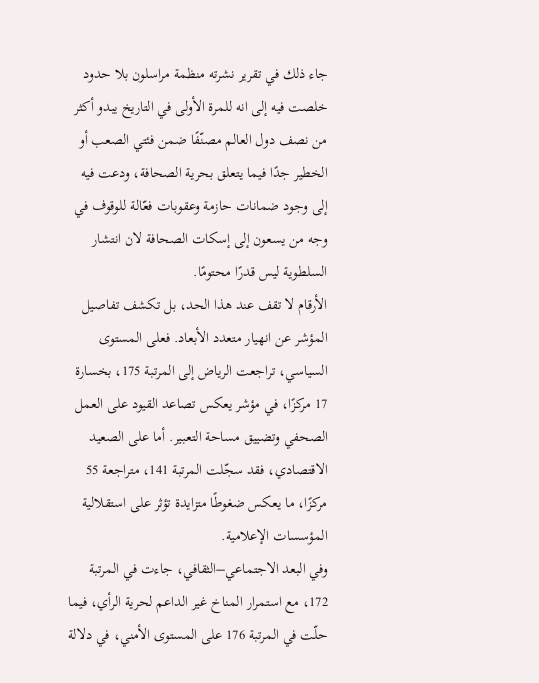جاء ذلك في تقرير نشرته منظمة مراسلون بلا حدود خلصت فيه إلى انه للمرة الأولى في التاريخ يبدو أكثر من نصف دول العالم مصنّفًا ضمن فئتي الصعب أو الخطير جدًا فيما يتعلق بحرية الصحافة، ودعت فيه إلى وجود ضمانات حازمة وعقوبات فعّالة للوقوف في وجه من يسعون إلى إسكات الصحافة لان انتشار السلطوية ليس قدرًا محتومًا.
الأرقام لا تقف عند هذا الحد، بل تكشف تفاصيل المؤشر عن انهيار متعدد الأبعاد. فعلى المستوى السياسي، تراجعت الرياض إلى المرتبة 175، بخسارة 17 مركزًا، في مؤشر يعكس تصاعد القيود على العمل الصحفي وتضييق مساحة التعبير. أما على الصعيد الاقتصادي، فقد سجّلت المرتبة 141، متراجعة 55 مركزًا، ما يعكس ضغوطًا متزايدة تؤثر على استقلالية المؤسسات الإعلامية.
وفي البعد الاجتماعي–الثقافي، جاءت في المرتبة 172، مع استمرار المناخ غير الداعم لحرية الرأي، فيما حلّت في المرتبة 176 على المستوى الأمني، في دلالة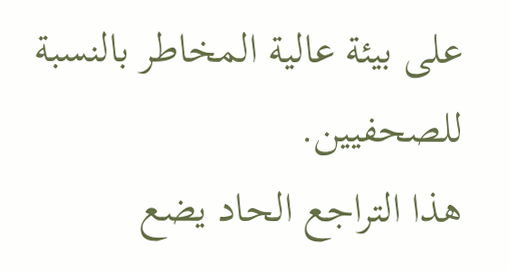على بيئة عالية المخاطر بالنسبة للصحفيين.
هذا التراجع الحاد يضع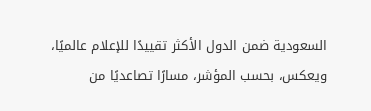السعودية ضمن الدول الأكثر تقييدًا للإعلام عالميًا، ويعكس، بحسب المؤشر، مسارًا تصاعديًا من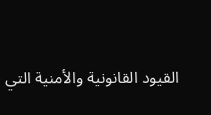القيود القانونية والأمنية التي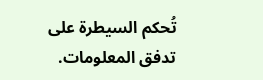تُحكم السيطرة على تدفق المعلومات.